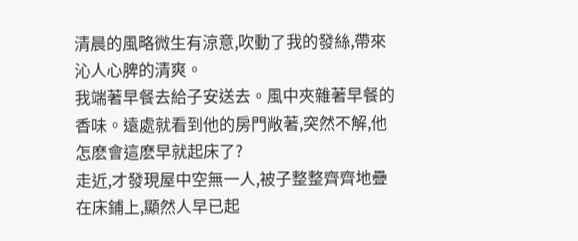清晨的風略微生有涼意,吹動了我的發絲,帶來沁人心脾的清爽。
我端著早餐去給子安送去。風中夾雜著早餐的香味。遠處就看到他的房門敞著,突然不解,他怎麽會這麽早就起床了?
走近,才發現屋中空無一人,被子整整齊齊地疊在床鋪上,顯然人早已起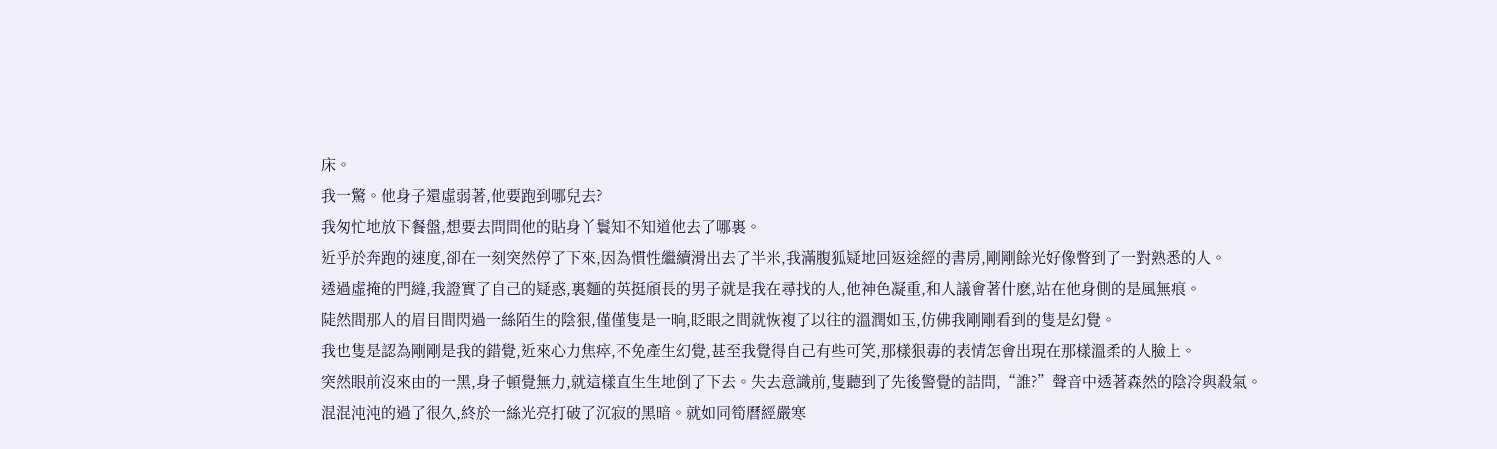床。
我一驚。他身子還虛弱著,他要跑到哪兒去?
我匆忙地放下餐盤,想要去問問他的貼身丫鬟知不知道他去了哪裏。
近乎於奔跑的速度,卻在一刻突然停了下來,因為慣性繼續滑出去了半米,我滿腹狐疑地回返途經的書房,剛剛餘光好像瞥到了一對熟悉的人。
透過虛掩的門縫,我證實了自己的疑惑,裏麵的英挺頎長的男子就是我在尋找的人,他神色凝重,和人議會著什麽,站在他身側的是風無痕。
陡然間那人的眉目間閃過一絲陌生的陰狠,僅僅隻是一晌,眨眼之間就恢複了以往的溫潤如玉,仿佛我剛剛看到的隻是幻覺。
我也隻是認為剛剛是我的錯覺,近來心力焦瘁,不免產生幻覺,甚至我覺得自己有些可笑,那樣狠毒的表情怎會出現在那樣溫柔的人臉上。
突然眼前沒來由的一黑,身子頓覺無力,就這樣直生生地倒了下去。失去意識前,隻聽到了先後警覺的詰問,“誰?”聲音中透著森然的陰冷與殺氣。
混混沌沌的過了很久,終於一絲光亮打破了沉寂的黑暗。就如同筍曆經嚴寒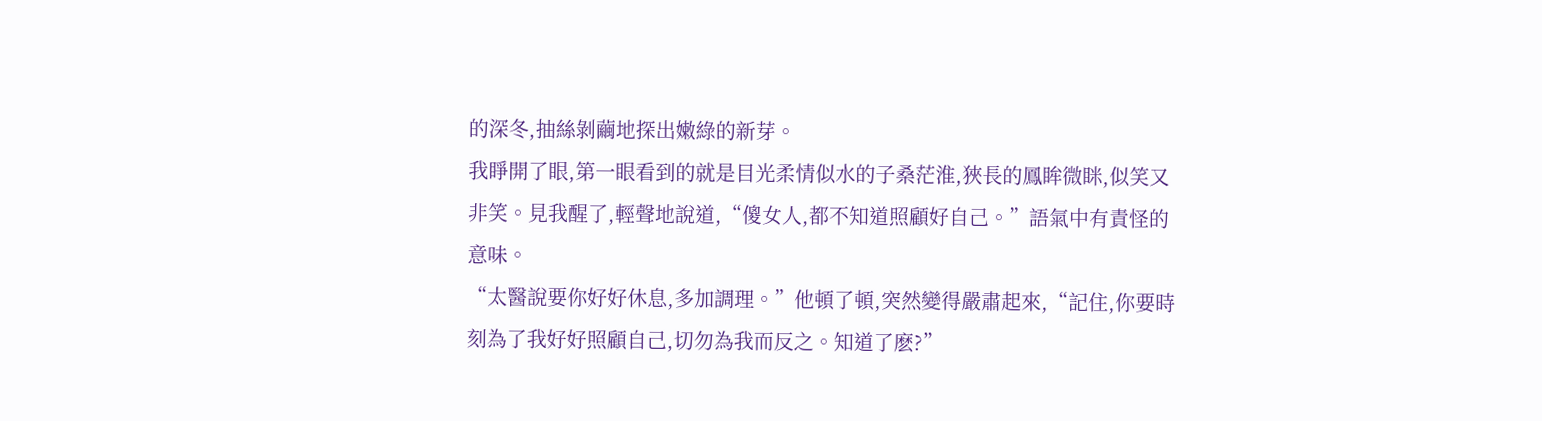的深冬,抽絲剝繭地探出嫩綠的新芽。
我睜開了眼,第一眼看到的就是目光柔情似水的子桑茫淮,狹長的鳳眸微眯,似笑又非笑。見我醒了,輕聲地說道,“傻女人,都不知道照顧好自己。”語氣中有責怪的意味。
“太醫說要你好好休息,多加調理。”他頓了頓,突然變得嚴肅起來,“記住,你要時刻為了我好好照顧自己,切勿為我而反之。知道了麽?”